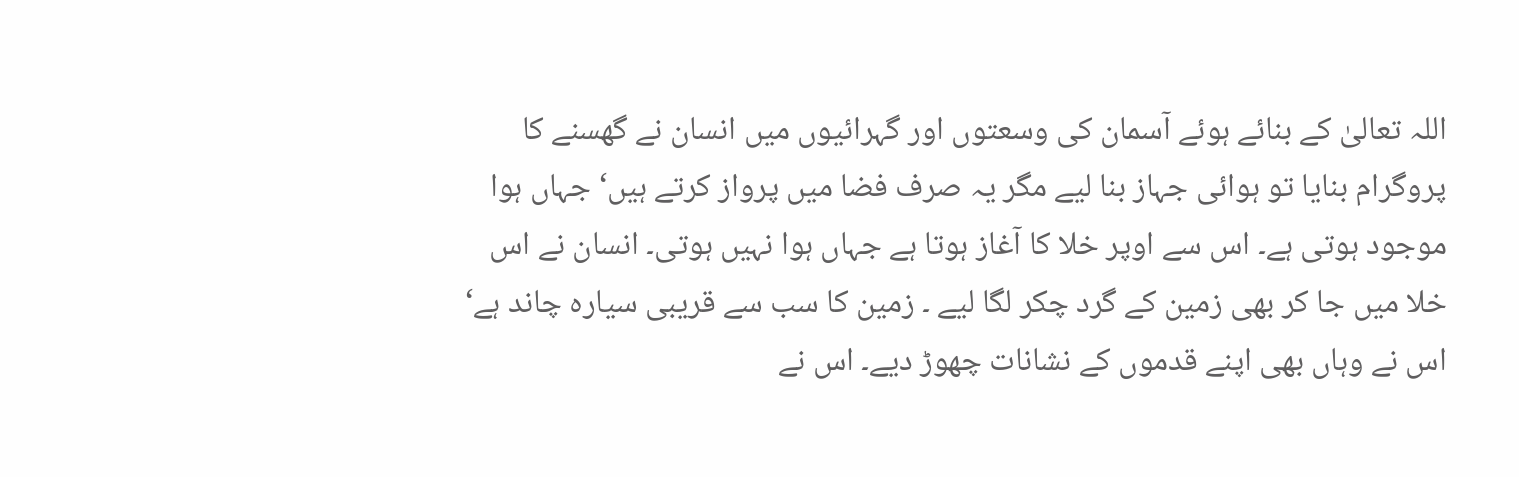اللہ تعالیٰ کے بنائے ہوئے آسمان کی وسعتوں اور گہرائیوں میں انسان نے گھسنے کا پروگرام بنایا تو ہوائی جہاز بنا لیے مگر یہ صرف فضا میں پرواز کرتے ہیں‘ جہاں ہوا موجود ہوتی ہے۔ اس سے اوپر خلا کا آغاز ہوتا ہے جہاں ہوا نہیں ہوتی۔ انسان نے اس خلا میں جا کر بھی زمین کے گرد چکر لگا لیے ۔ زمین کا سب سے قریبی سیارہ چاند ہے‘ اس نے وہاں بھی اپنے قدموں کے نشانات چھوڑ دیے۔ اس نے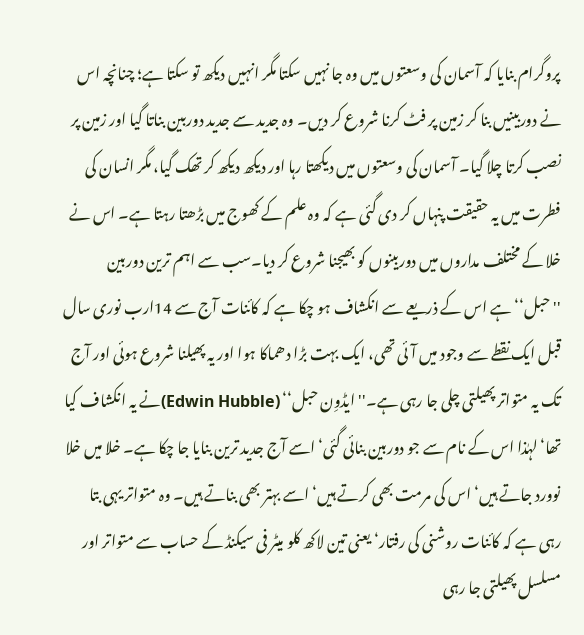پروگرام بنایا کہ آسمان کی وسعتوں میں وہ جا نہیں سکتا مگر انہیں دیکھ تو سکتا ہے؛ چنانچہ اس نے دوربینیں بنا کر زمین پر فٹ کرنا شروع کر دیں۔ وہ جدید سے جدید دوربین بناتا گیا اور زمین پر نصب کرتا چلا گیا۔ آسمان کی وسعتوں میں دیکھتا رہا اور دیکھ دیکھ کر تھک گیا، مگر انسان کی فطرت میں یہ حقیقت پنہاں کر دی گئی ہے کہ وہ علم کے کھوج میں بڑھتا رہتا ہے۔ اس نے خلا کے مختلف مداروں میں دوربینوں کو بھیجنا شروع کر دیا۔سب سے اہم ترین دوربین ''حبل‘‘ ہے اس کے ذریعے سے انکشاف ہو چکا ہے کہ کائنات آج سے 14ارب نوری سال قبل ایک نقطے سے وجود میں آئی تھی، ایک بہت بڑا دھماکا ہوا اور یہ پھیلنا شروع ہوئی اور آج تک یہ متواتر پھیلتی چلی جا رہی ہے۔'' ایڈوِن حبل‘‘ (Edwin Hubble)نے یہ انکشاف کیا تھا‘ لہٰذا اس کے نام سے جو دوربین بنائی گئی‘ اسے آج جدید ترین بنایا جا چکا ہے۔ خلا میں خلا نوورد جاتے ہیں‘ اس کی مرمت بھی کرتے ہیں‘ اسے بہتر بھی بناتے ہیں۔ وہ متواتر یہی بتا رہی ہے کہ کائنات روشنی کی رفتار‘ یعنی تین لاکھ کلو میٹر فی سیکنڈ کے حساب سے متواتر اور مسلسل پھیلتی جا رہی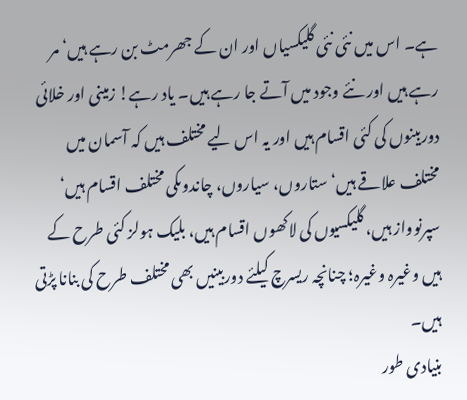ہے۔ اس میں نئی نئی گلیکسیاں اور ان کے جھرمٹ بن رہے ہیں‘ مر رہے ہیں اور نئے وجود میں آتے جا رہے ہیں۔ یاد رہے! زمینی اور خلائی دوربینوں کی کئی اقسام ہیں اور یہ اس لیے مختلف ہیں کہ آسمان میں مختلف علاقے ہیں‘ ستاروں، سیاروں، چاندوںکی مختلف اقسام ہیں‘ سپرنوواز ہیں، گلیکسیوں کی لاکھوں اقسام ہیں، بلیک ہولز کئی طرح کے ہیں وغیرہ وغیرہ؛ چنانچہ ریسرچ کیلئے دوربینیں بھی مختلف طرح کی بنانا پڑتی ہیں۔
بنیادی طور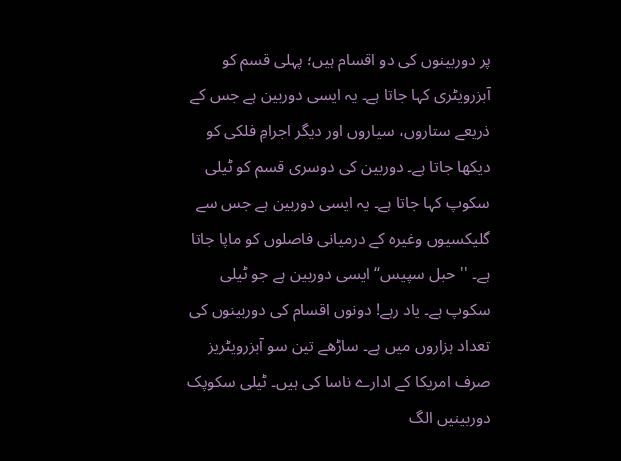پر دوربینوں کی دو اقسام ہیں؛ پہلی قسم کو آبزرویٹری کہا جاتا ہے۔ یہ ایسی دوربین ہے جس کے ذریعے ستاروں، سیاروں اور دیگر اجرامِ فلکی کو دیکھا جاتا ہے۔ دوربین کی دوسری قسم کو ٹیلی سکوپ کہا جاتا ہے۔ یہ ایسی دوربین ہے جس سے گلیکسیوں وغیرہ کے درمیانی فاصلوں کو ماپا جاتا ہے۔ '' حبل سپیس‘‘ ایسی دوربین ہے جو ٹیلی سکوپ ہے۔ یاد رہے! دونوں اقسام کی دوربینوں کی تعداد ہزاروں میں ہے۔ ساڑھے تین سو آبزرویٹریز صرف امریکا کے ادارے ناسا کی ہیں۔ ٹیلی سکوپک دوربینیں الگ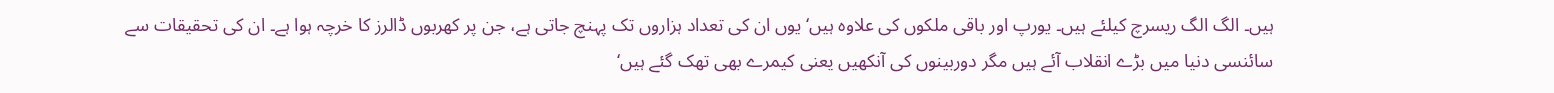ہیں۔ الگ الگ ریسرچ کیلئے ہیں۔ یورپ اور باقی ملکوں کی علاوہ ہیں‘ یوں ان کی تعداد ہزاروں تک پہنچ جاتی ہے، جن پر کھربوں ڈالرز کا خرچہ ہوا ہے۔ ان کی تحقیقات سے سائنسی دنیا میں بڑے انقلاب آئے ہیں مگر دوربینوں کی آنکھیں یعنی کیمرے بھی تھک گئے ہیں‘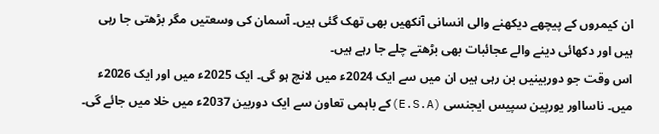ان کیمروں کے پیچھے دیکھنے والی انسانی آنکھیں بھی تھک گئی ہیں۔ آسمان کی وسعتیں مگر بڑھتی جا رہی ہیں اور دکھائی دینے والے عجائبات بھی بڑھتے چلے جا رہے ہیں۔
اس وقت جو دوربینیں بن رہی ہیں ان میں سے ایک 2024ء میں لانچ ہو گی۔ ایک 2025ء میں اور ایک 2026ء میں۔ ناسااور یورپین سپیس ایجنسی (E.S.A)کے باہمی تعاون سے ایک دوربین 2037ء میں خلا میں جائے گی۔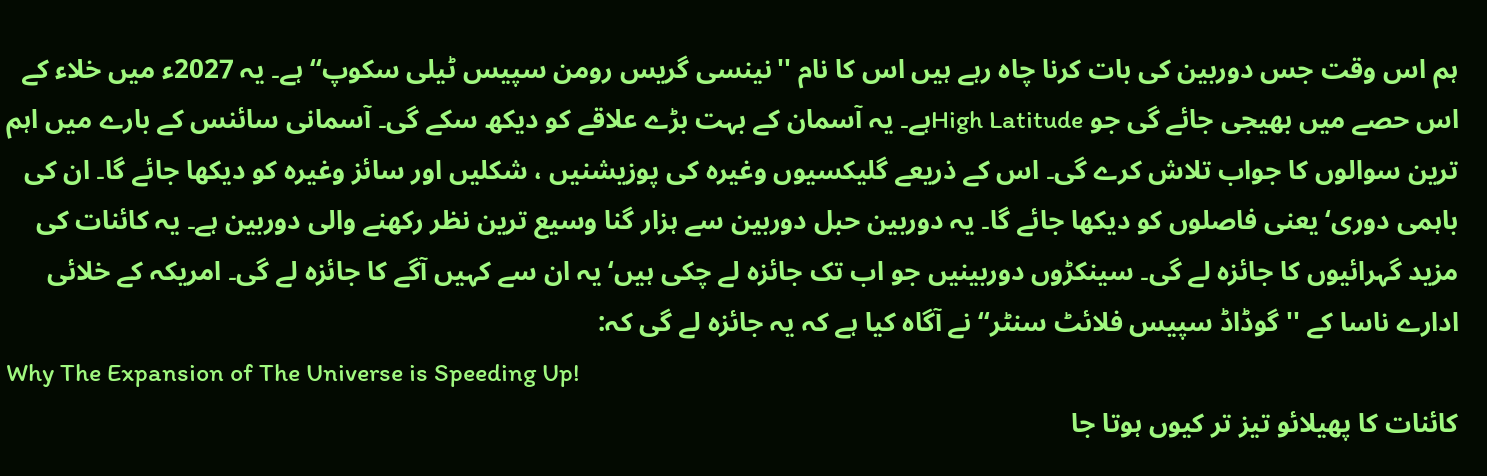ہم اس وقت جس دوربین کی بات کرنا چاہ رہے ہیں اس کا نام ''نینسی گریس رومن سپیس ٹیلی سکوپ‘‘ ہے۔ یہ 2027ء میں خلاء کے اس حصے میں بھیجی جائے گی جو High Latitudeہے۔ یہ آسمان کے بہت بڑے علاقے کو دیکھ سکے گی۔ آسمانی سائنس کے بارے میں اہم ترین سوالوں کا جواب تلاش کرے گی۔ اس کے ذریعے گلیکسیوں وغیرہ کی پوزیشنیں ، شکلیں اور سائز وغیرہ کو دیکھا جائے گا۔ ان کی باہمی دوری‘ یعنی فاصلوں کو دیکھا جائے گا۔ یہ دوربین حبل دوربین سے ہزار گنا وسیع ترین نظر رکھنے والی دوربین ہے۔ یہ کائنات کی مزید گہرائیوں کا جائزہ لے گی۔ سینکڑوں دوربینیں جو اب تک جائزہ لے چکی ہیں‘ یہ ان سے کہیں آگے کا جائزہ لے گی۔ امریکہ کے خلائی ادارے ناسا کے ''گوڈاڈ سپیس فلائٹ سنٹر‘‘ نے آگاہ کیا ہے کہ یہ جائزہ لے گی کہ:
Why The Expansion of The Universe is Speeding Up!
کائنات کا پھیلائو تیز تر کیوں ہوتا جا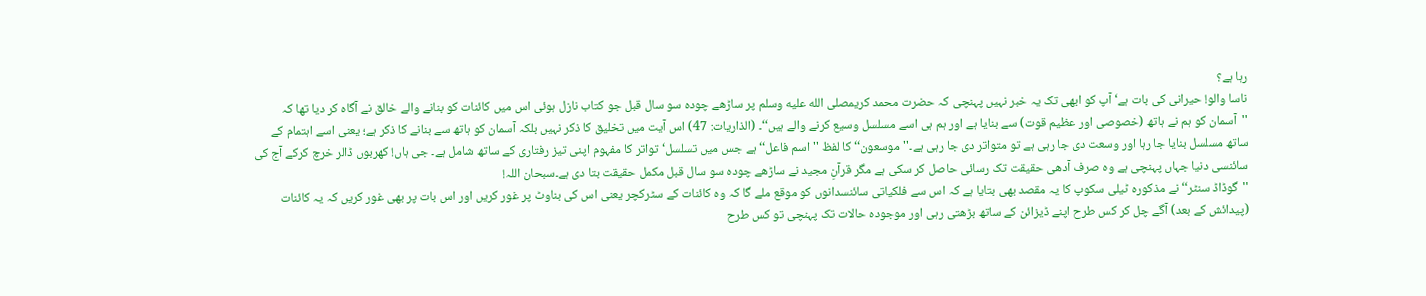رہا ہے؟
ناسا والو! حیرانی کی بات ہے‘ آپ کو ابھی تک یہ خبر نہیں پہنچی کہ حضرت محمد کریمصلى الله عليه وسلم پر ساڑھے چودہ سو سال قبل جو کتاب نازل ہوئی اس میں کائنات کو بنانے والے خالق نے آگاہ کر دیا تھا کہ ''آسمان کو ہم نے ہاتھ (خصوصی اور عظیم قوت) سے بنایا ہے اور ہم ہی اسے مسلسل وسیع کرنے والے ہیں‘‘۔ (الذاریات: 47) اس آیت میں تخلیق کا ذکر نہیں بلکہ آسمان کو ہاتھ سے بنانے کا ذکر ہے؛ یعنی اسے اہتمام کے ساتھ مسلسل بنایا جا رہا اور وسعت دی جا رہی ہے تو متواتر دی جا رہی ہے۔''موسعون‘‘ کا لفظ ''اسم فاعل‘‘ ہے جس میں تسلسل‘ تواتر کا مفہوم اپنی تیز رفتاری کے ساتھ شامل ہے۔ جی ہاں! کھربوں ڈالر خرچ کرکے آج کی سائنسی دنیا جہاں پہنچی ہے وہ صرف آدھی حقیقت تک رسائی حاصل کر سکی ہے مگر قرآنِ مجید نے ساڑھے چودہ سو سال قبل مکمل حقیقت بتا دی ہے۔سبحان اللہ!
''گوڈاڈ سنٹر‘‘ نے مذکورہ ٹیلی سکوپ کا یہ مقصد بھی بتایا ہے کہ اس سے فلکیاتی سائنسدانوں کو موقع ملے گا کہ وہ کائنات کے سٹرکچر یعنی اس کی بناوٹ پر غور کریں اور اس بات پر بھی غور کریں کہ یہ کائنات (پیدائش کے بعد) آگے چل کر کس طرح اپنے ڈیزائن کے ساتھ بڑھتی رہی اور موجودہ حالات تک پہنچی تو کس طرح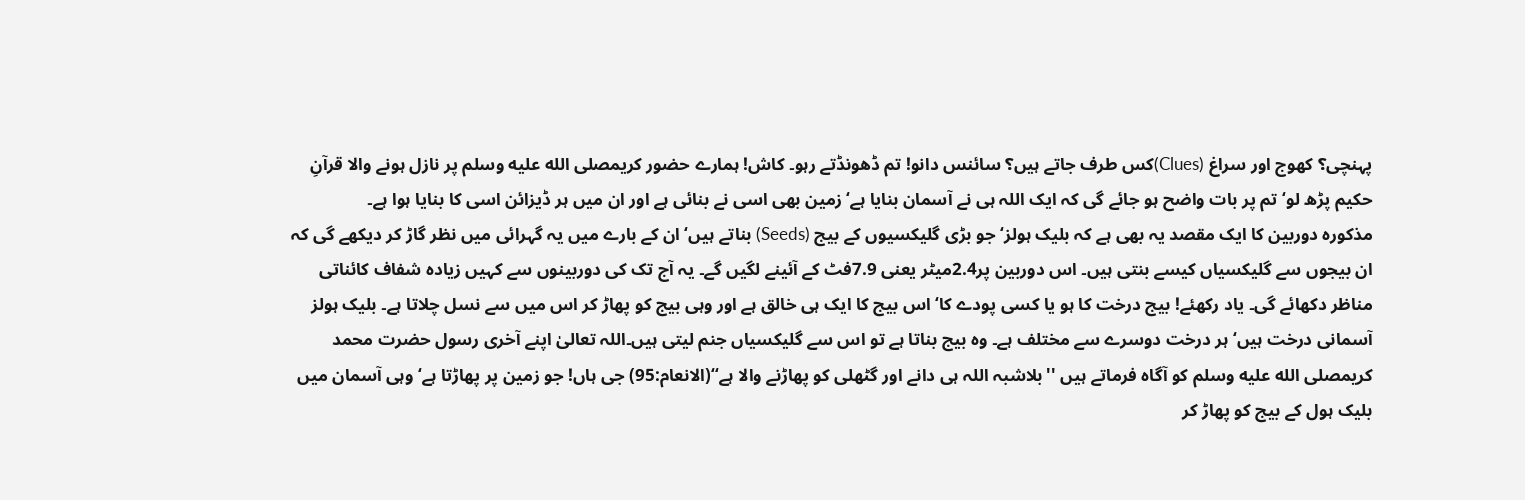پہنچی؟ کھوج اور سراغ (Clues)کس طرف جاتے ہیں؟ سائنس دانو! تم ڈھونڈتے رہو۔ کاش! ہمارے حضور کریمصلى الله عليه وسلم پر نازل ہونے والا قرآنِ حکیم پڑھ لو‘ تم پر بات واضح ہو جائے گی کہ ایک اللہ ہی نے آسمان بنایا ہے‘ زمین بھی اسی نے بنائی ہے اور ان میں ہر ڈیزائن اسی کا بنایا ہوا ہے۔
مذکورہ دوربین کا ایک مقصد یہ بھی ہے کہ بلیک ہولز‘ جو بڑی گلیکسیوں کے بیج (Seeds) بناتے ہیں‘ ان کے بارے میں یہ گہرائی میں نظر گاڑ کر دیکھے گی کہ ان بیجوں سے گلیکسیاں کیسے بنتی ہیں۔ اس دوربین پر2.4میٹر یعنی 7.9فٹ کے آئینے لگیں گے۔ یہ آج تک کی دوربینوں سے کہیں زیادہ شفاف کائناتی مناظر دکھائے گی۔ یاد رکھئے! بیج درخت کا ہو یا کسی پودے کا‘ اس بیج کا ایک ہی خالق ہے اور وہی بیج کو پھاڑ کر اس میں سے نسل چلاتا ہے۔ بلیک ہولز آسمانی درخت ہیں‘ ہر درخت دوسرے سے مختلف ہے۔ وہ بیج بناتا ہے تو اس سے گلیکسیاں جنم لیتی ہیں۔اللہ تعالیٰ اپنے آخری رسول حضرت محمد کریمصلى الله عليه وسلم کو آگاہ فرماتے ہیں ''بلاشبہ اللہ ہی دانے اور گٹھلی کو پھاڑنے والا ہے‘‘(الانعام:95) جی ہاں! جو زمین پر پھاڑتا ہے‘ وہی آسمان میں بلیک ہول کے بیج کو پھاڑ کر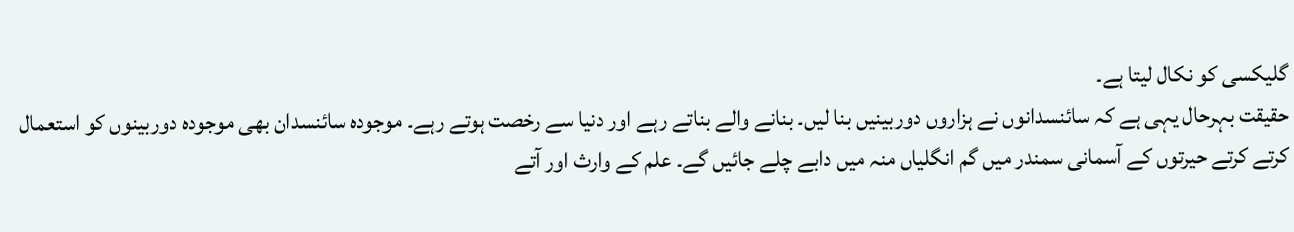گلیکسی کو نکال لیتا ہے۔
حقیقت بہرحال یہی ہے کہ سائنسدانوں نے ہزاروں دوربینیں بنا لیں۔ بنانے والے بناتے رہے اور دنیا سے رخصت ہوتے رہے۔ موجودہ سائنسدان بھی موجودہ دوربینوں کو استعمال کرتے کرتے حیرتوں کے آسمانی سمندر میں گم انگلیاں منہ میں دابے چلے جائیں گے۔ علم کے وارث اور آتے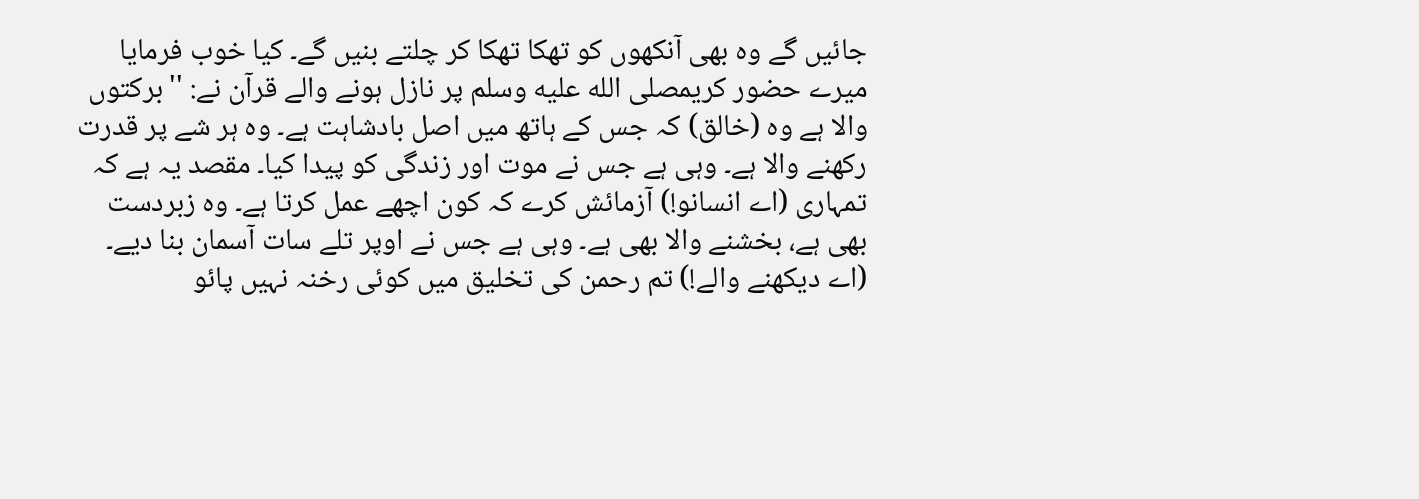جائیں گے وہ بھی آنکھوں کو تھکا تھکا کر چلتے بنیں گے۔ کیا خوب فرمایا میرے حضور کریمصلى الله عليه وسلم پر نازل ہونے والے قرآن نے: ''برکتوں والا ہے وہ (خالق) کہ جس کے ہاتھ میں اصل بادشاہت ہے۔ وہ ہر شے پر قدرت رکھنے والا ہے۔ وہی ہے جس نے موت اور زندگی کو پیدا کیا۔ مقصد یہ ہے کہ تمہاری (اے انسانو!) آزمائش کرے کہ کون اچھے عمل کرتا ہے۔ وہ زبردست بھی ہے، بخشنے والا بھی ہے۔ وہی ہے جس نے اوپر تلے سات آسمان بنا دیے۔ (اے دیکھنے والے!) تم رحمن کی تخلیق میں کوئی رخنہ نہیں پائو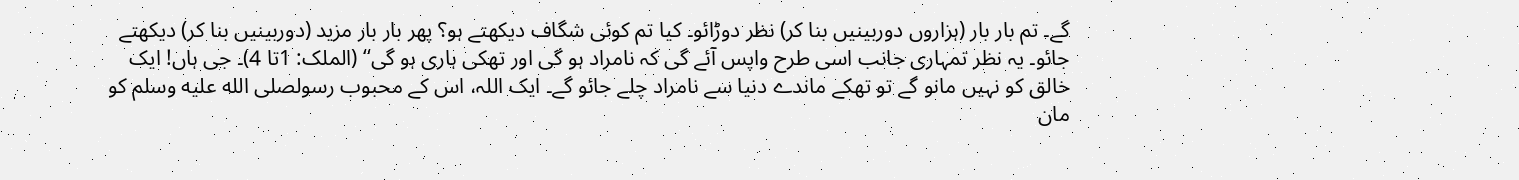گے۔ تم بار بار (ہزاروں دوربینیں بنا کر) نظر دوڑائو۔ کیا تم کوئی شگاف دیکھتے ہو؟ پھر بار بار مزید (دوربینیں بنا کر) دیکھتے جائو۔ یہ نظر تمہاری جانب اسی طرح واپس آئے گی کہ نامراد ہو گی اور تھکی ہاری ہو گی‘‘ (الملک: 1تا 4)۔ جی ہاں! ایک خالق کو نہیں مانو گے تو تھکے ماندے دنیا سے نامراد چلے جائو گے۔ ایک اللہ، اس کے محبوب رسولصلى الله عليه وسلم کو مان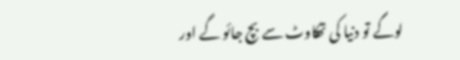لوگے تو دنیا کی تھکاوٹ سے بچ جائو گے اور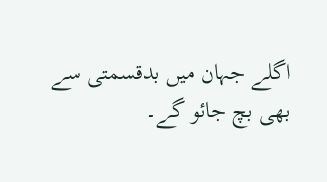اگلے جہان میں بدقسمتی سے بھی بچ جائو گے۔